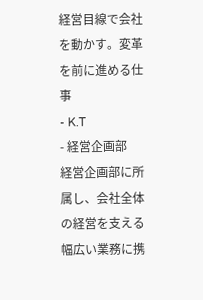経営目線で会社を動かす。変革を前に進める仕事
- K.T
- 経営企画部
経営企画部に所属し、会社全体の経営を支える幅広い業務に携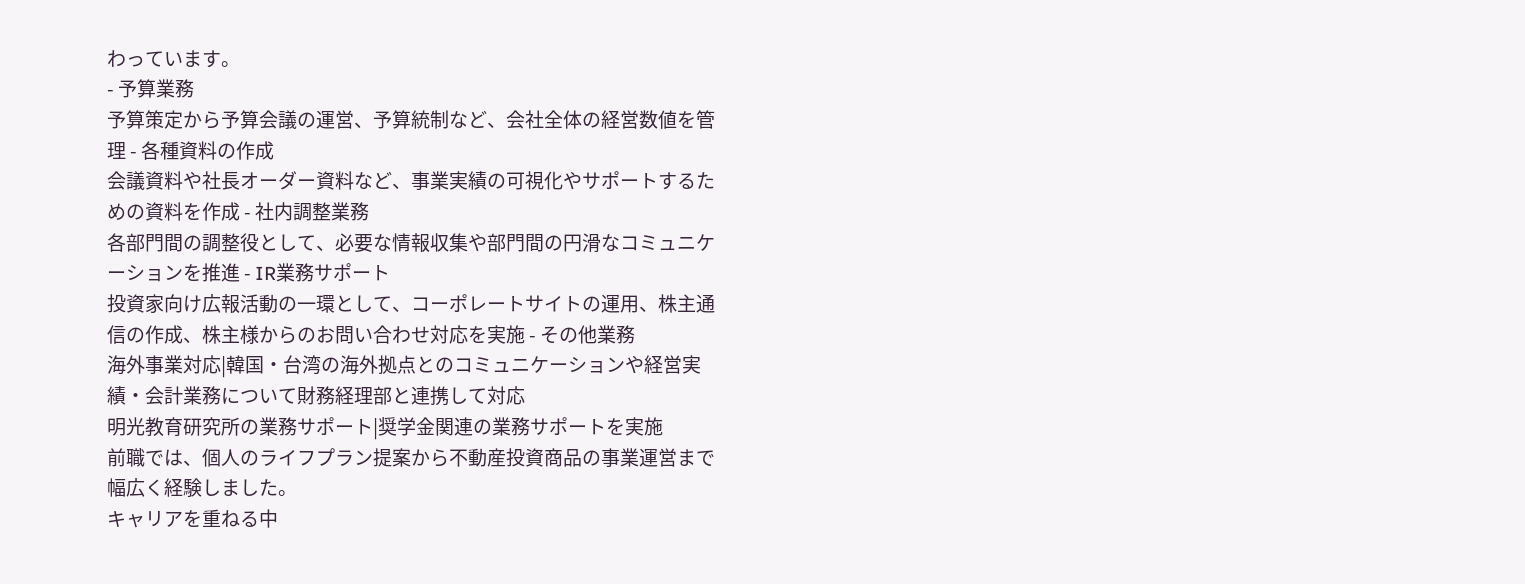わっています。
- 予算業務
予算策定から予算会議の運営、予算統制など、会社全体の経営数値を管理 - 各種資料の作成
会議資料や社長オーダー資料など、事業実績の可視化やサポートするための資料を作成 - 社内調整業務
各部門間の調整役として、必要な情報収集や部門間の円滑なコミュニケーションを推進 - IR業務サポート
投資家向け広報活動の一環として、コーポレートサイトの運用、株主通信の作成、株主様からのお問い合わせ対応を実施 - その他業務
海外事業対応|韓国・台湾の海外拠点とのコミュニケーションや経営実績・会計業務について財務経理部と連携して対応
明光教育研究所の業務サポート|奨学金関連の業務サポートを実施
前職では、個人のライフプラン提案から不動産投資商品の事業運営まで幅広く経験しました。
キャリアを重ねる中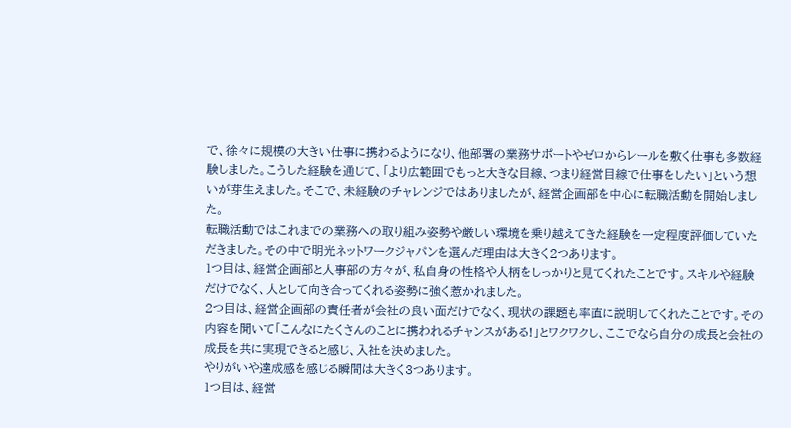で、徐々に規模の大きい仕事に携わるようになり、他部署の業務サポートやゼロからレールを敷く仕事も多数経験しました。こうした経験を通じて、「より広範囲でもっと大きな目線、つまり経営目線で仕事をしたい」という想いが芽生えました。そこで、未経験のチャレンジではありましたが、経営企画部を中心に転職活動を開始しました。
転職活動ではこれまでの業務への取り組み姿勢や厳しい環境を乗り越えてきた経験を一定程度評価していただきました。その中で明光ネットワークジャパンを選んだ理由は大きく2つあります。
1つ目は、経営企画部と人事部の方々が、私自身の性格や人柄をしっかりと見てくれたことです。スキルや経験だけでなく、人として向き合ってくれる姿勢に強く惹かれました。
2つ目は、経営企画部の責任者が会社の良い面だけでなく、現状の課題も率直に説明してくれたことです。その内容を聞いて「こんなにたくさんのことに携われるチャンスがある!」とワクワクし、ここでなら自分の成長と会社の成長を共に実現できると感じ、入社を決めました。
やりがいや達成感を感じる瞬間は大きく3つあります。
1つ目は、経営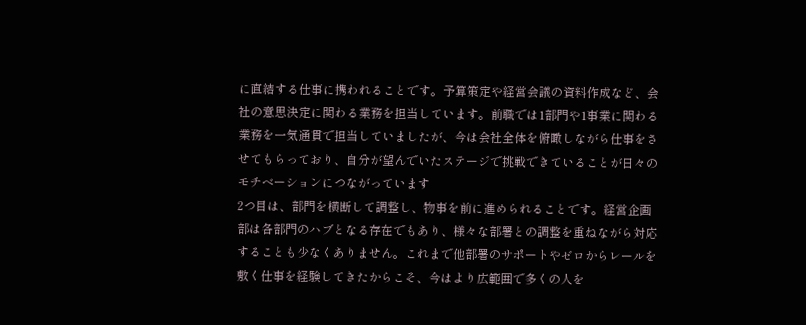に直結する仕事に携われることです。予算策定や経営会議の資料作成など、会社の意思決定に関わる業務を担当しています。前職では1部門や1事業に関わる業務を一気通貫で担当していましたが、今は会社全体を俯瞰しながら仕事をさせてもらっており、自分が望んでいたステージで挑戦できていることが日々のモチベーションにつながっています
2つ目は、部門を横断して調整し、物事を前に進められることです。経営企画部は各部門のハブとなる存在でもあり、様々な部署との調整を重ねながら対応することも少なくありません。これまで他部署のサポートやゼロからレールを敷く仕事を経験してきたからこそ、今はより広範囲で多くの人を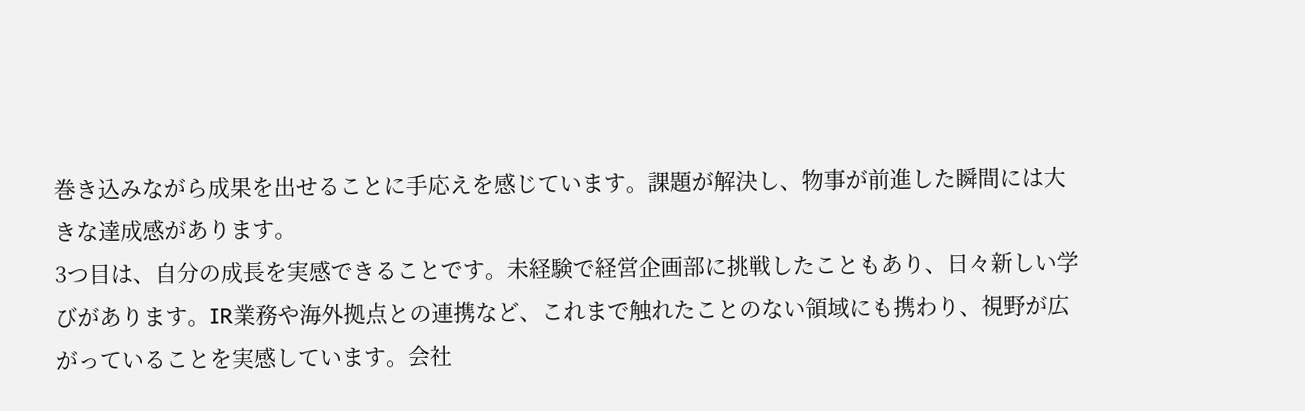巻き込みながら成果を出せることに手応えを感じています。課題が解決し、物事が前進した瞬間には大きな達成感があります。
3つ目は、自分の成長を実感できることです。未経験で経営企画部に挑戦したこともあり、日々新しい学びがあります。IR業務や海外拠点との連携など、これまで触れたことのない領域にも携わり、視野が広がっていることを実感しています。会社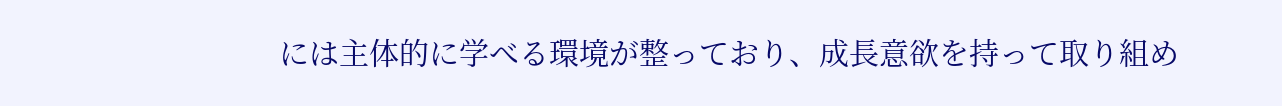には主体的に学べる環境が整っており、成長意欲を持って取り組め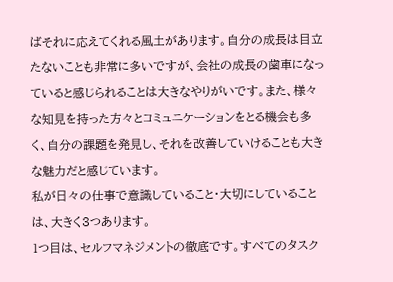ばそれに応えてくれる風土があります。自分の成長は目立たないことも非常に多いですが、会社の成長の歯車になっていると感じられることは大きなやりがいです。また、様々な知見を持った方々とコミュニケーションをとる機会も多く、自分の課題を発見し、それを改善していけることも大きな魅力だと感じています。
私が日々の仕事で意識していること・大切にしていることは、大きく3つあります。
1つ目は、セルフマネジメントの徹底です。すべてのタスク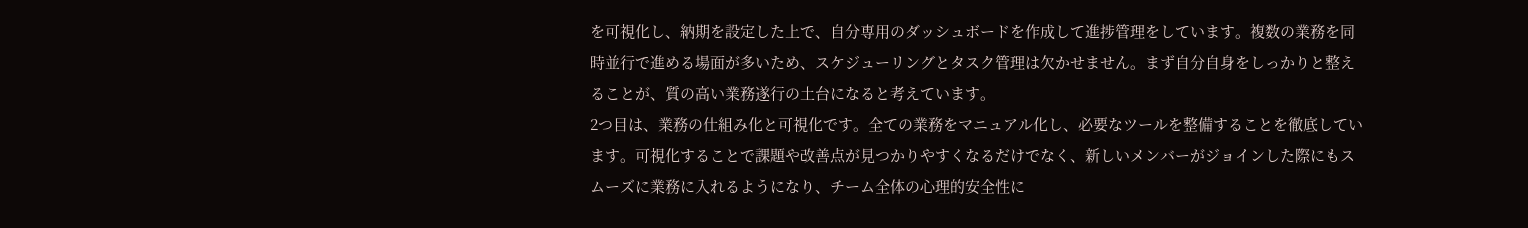を可視化し、納期を設定した上で、自分専用のダッシュボードを作成して進捗管理をしています。複数の業務を同時並行で進める場面が多いため、スケジューリングとタスク管理は欠かせません。まず自分自身をしっかりと整えることが、質の高い業務遂行の土台になると考えています。
2つ目は、業務の仕組み化と可視化です。全ての業務をマニュアル化し、必要なツールを整備することを徹底しています。可視化することで課題や改善点が見つかりやすくなるだけでなく、新しいメンバーがジョインした際にもスムーズに業務に入れるようになり、チーム全体の心理的安全性に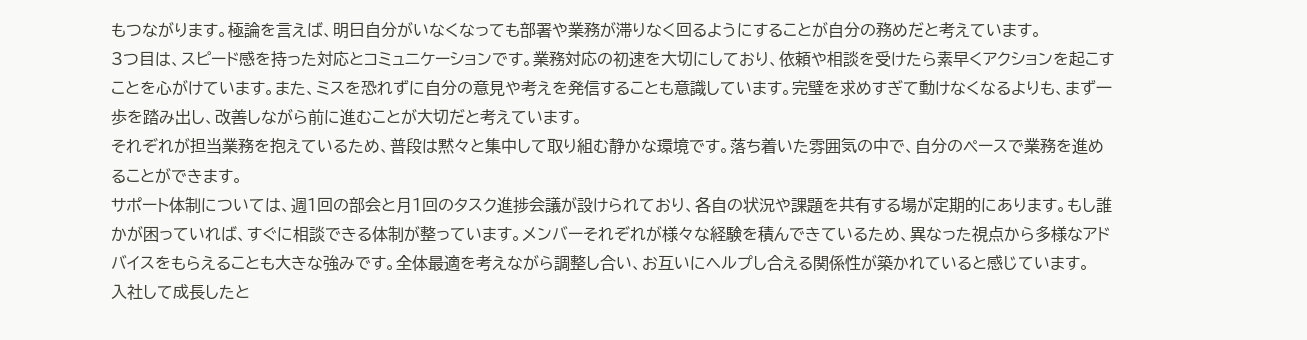もつながります。極論を言えば、明日自分がいなくなっても部署や業務が滞りなく回るようにすることが自分の務めだと考えています。
3つ目は、スピード感を持った対応とコミュニケーションです。業務対応の初速を大切にしており、依頼や相談を受けたら素早くアクションを起こすことを心がけています。また、ミスを恐れずに自分の意見や考えを発信することも意識しています。完璧を求めすぎて動けなくなるよりも、まず一歩を踏み出し、改善しながら前に進むことが大切だと考えています。
それぞれが担当業務を抱えているため、普段は黙々と集中して取り組む静かな環境です。落ち着いた雰囲気の中で、自分のペースで業務を進めることができます。
サポート体制については、週1回の部会と月1回のタスク進捗会議が設けられており、各自の状況や課題を共有する場が定期的にあります。もし誰かが困っていれば、すぐに相談できる体制が整っています。メンバーそれぞれが様々な経験を積んできているため、異なった視点から多様なアドバイスをもらえることも大きな強みです。全体最適を考えながら調整し合い、お互いにヘルプし合える関係性が築かれていると感じています。
入社して成長したと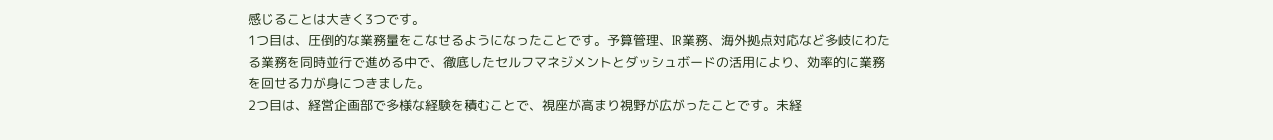感じることは大きく3つです。
1つ目は、圧倒的な業務量をこなせるようになったことです。予算管理、IR業務、海外拠点対応など多岐にわたる業務を同時並行で進める中で、徹底したセルフマネジメントとダッシュボードの活用により、効率的に業務を回せる力が身につきました。
2つ目は、経営企画部で多様な経験を積むことで、視座が高まり視野が広がったことです。未経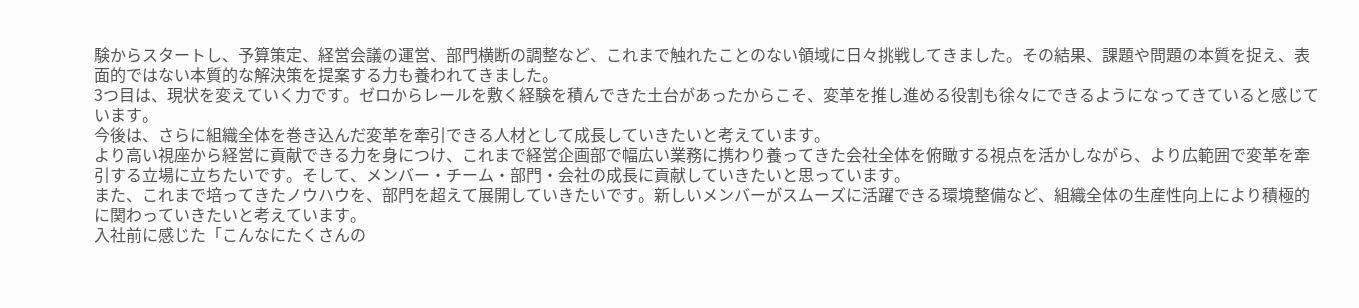験からスタートし、予算策定、経営会議の運営、部門横断の調整など、これまで触れたことのない領域に日々挑戦してきました。その結果、課題や問題の本質を捉え、表面的ではない本質的な解決策を提案する力も養われてきました。
3つ目は、現状を変えていく力です。ゼロからレールを敷く経験を積んできた土台があったからこそ、変革を推し進める役割も徐々にできるようになってきていると感じています。
今後は、さらに組織全体を巻き込んだ変革を牽引できる人材として成長していきたいと考えています。
より高い視座から経営に貢献できる力を身につけ、これまで経営企画部で幅広い業務に携わり養ってきた会社全体を俯瞰する視点を活かしながら、より広範囲で変革を牽引する立場に立ちたいです。そして、メンバー・チーム・部門・会社の成長に貢献していきたいと思っています。
また、これまで培ってきたノウハウを、部門を超えて展開していきたいです。新しいメンバーがスムーズに活躍できる環境整備など、組織全体の生産性向上により積極的に関わっていきたいと考えています。
入社前に感じた「こんなにたくさんの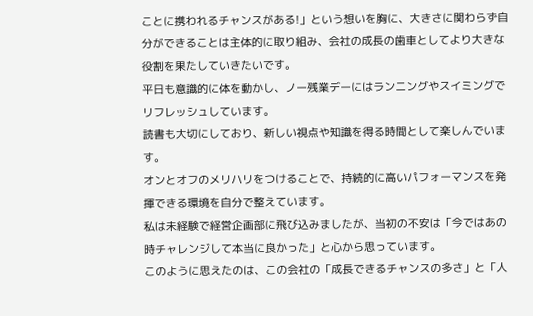ことに携われるチャンスがある!」という想いを胸に、大きさに関わらず自分ができることは主体的に取り組み、会社の成長の歯車としてより大きな役割を果たしていきたいです。
平日も意識的に体を動かし、ノー残業デーにはランニングやスイミングでリフレッシュしています。
読書も大切にしており、新しい視点や知識を得る時間として楽しんでいます。
オンとオフのメリハリをつけることで、持続的に高いパフォーマンスを発揮できる環境を自分で整えています。
私は未経験で経営企画部に飛び込みましたが、当初の不安は「今ではあの時チャレンジして本当に良かった」と心から思っています。
このように思えたのは、この会社の「成長できるチャンスの多さ」と「人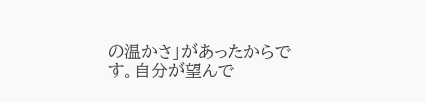の温かさ」があったからです。自分が望んで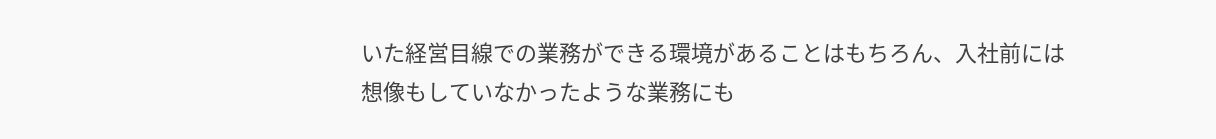いた経営目線での業務ができる環境があることはもちろん、入社前には想像もしていなかったような業務にも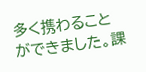多く携わることができました。課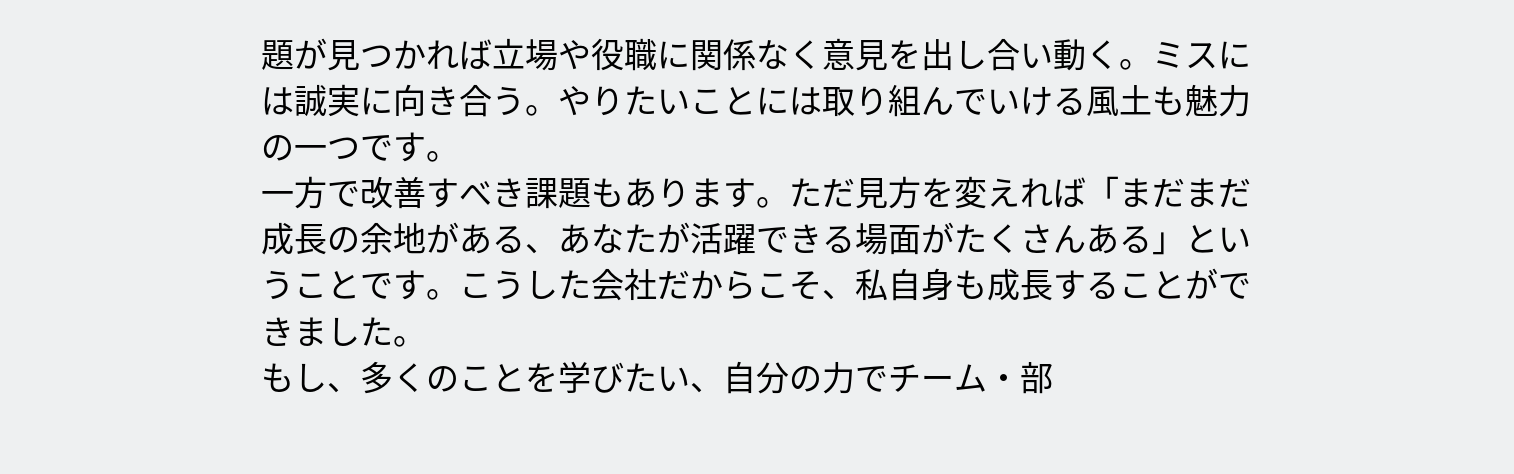題が見つかれば立場や役職に関係なく意見を出し合い動く。ミスには誠実に向き合う。やりたいことには取り組んでいける風土も魅力の一つです。
一方で改善すべき課題もあります。ただ見方を変えれば「まだまだ成長の余地がある、あなたが活躍できる場面がたくさんある」ということです。こうした会社だからこそ、私自身も成長することができました。
もし、多くのことを学びたい、自分の力でチーム・部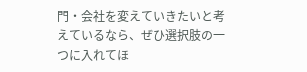門・会社を変えていきたいと考えているなら、ぜひ選択肢の一つに入れてほ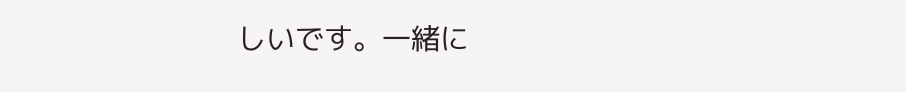しいです。一緒に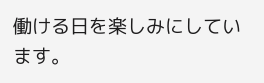働ける日を楽しみにしています。